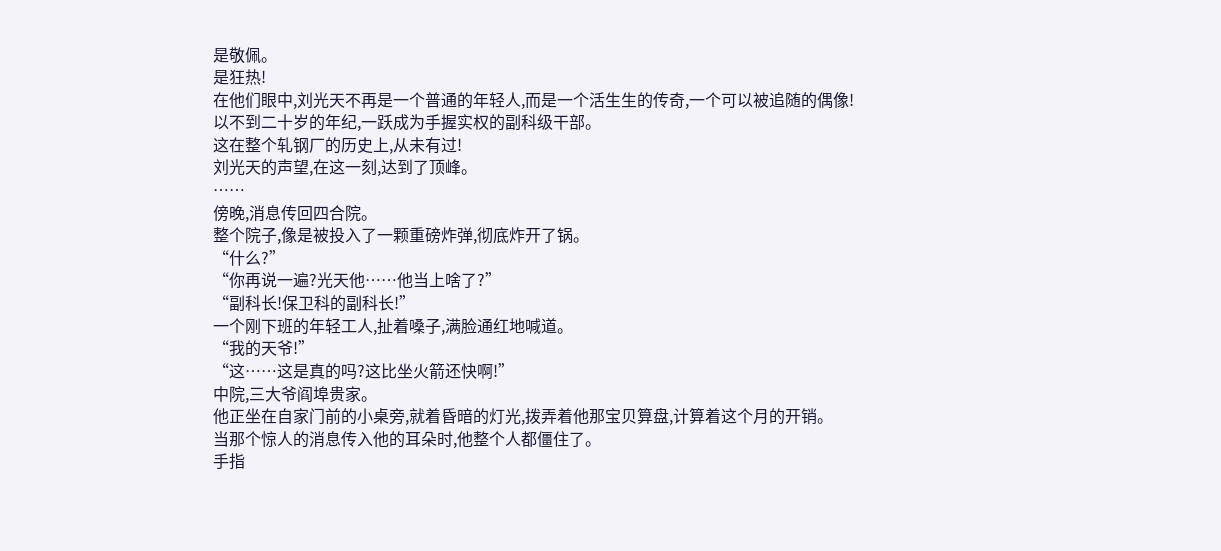是敬佩。
是狂热!
在他们眼中,刘光天不再是一个普通的年轻人,而是一个活生生的传奇,一个可以被追随的偶像!
以不到二十岁的年纪,一跃成为手握实权的副科级干部。
这在整个轧钢厂的历史上,从未有过!
刘光天的声望,在这一刻,达到了顶峰。
……
傍晚,消息传回四合院。
整个院子,像是被投入了一颗重磅炸弹,彻底炸开了锅。
“什么?”
“你再说一遍?光天他……他当上啥了?”
“副科长!保卫科的副科长!”
一个刚下班的年轻工人,扯着嗓子,满脸通红地喊道。
“我的天爷!”
“这……这是真的吗?这比坐火箭还快啊!”
中院,三大爷阎埠贵家。
他正坐在自家门前的小桌旁,就着昏暗的灯光,拨弄着他那宝贝算盘,计算着这个月的开销。
当那个惊人的消息传入他的耳朵时,他整个人都僵住了。
手指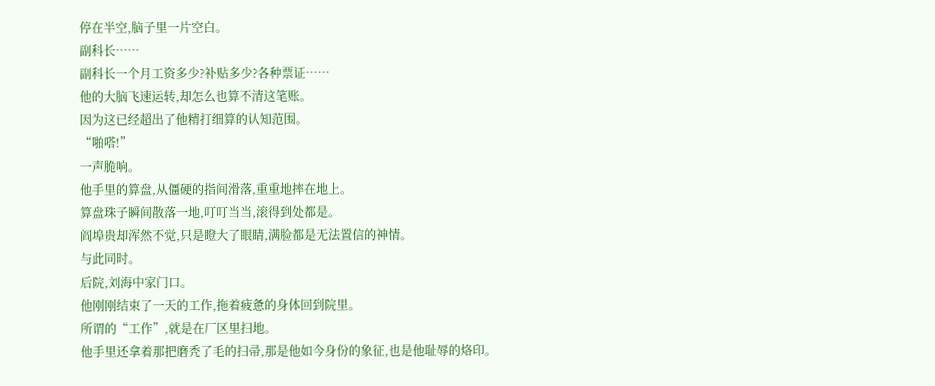停在半空,脑子里一片空白。
副科长……
副科长一个月工资多少?补贴多少?各种票证……
他的大脑飞速运转,却怎么也算不清这笔账。
因为这已经超出了他精打细算的认知范围。
“啪嗒!”
一声脆响。
他手里的算盘,从僵硬的指间滑落,重重地摔在地上。
算盘珠子瞬间散落一地,叮叮当当,滚得到处都是。
阎埠贵却浑然不觉,只是瞪大了眼睛,满脸都是无法置信的神情。
与此同时。
后院,刘海中家门口。
他刚刚结束了一天的工作,拖着疲惫的身体回到院里。
所谓的“工作”,就是在厂区里扫地。
他手里还拿着那把磨秃了毛的扫帚,那是他如今身份的象征,也是他耻辱的烙印。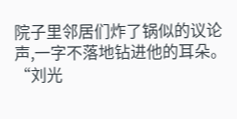院子里邻居们炸了锅似的议论声,一字不落地钻进他的耳朵。
“刘光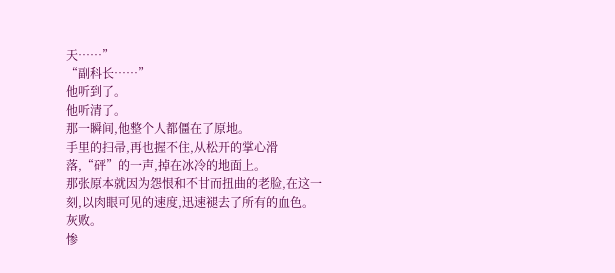天……”
“副科长……”
他听到了。
他听清了。
那一瞬间,他整个人都僵在了原地。
手里的扫帚,再也握不住,从松开的掌心滑落,“砰”的一声,掉在冰冷的地面上。
那张原本就因为怨恨和不甘而扭曲的老脸,在这一刻,以肉眼可见的速度,迅速褪去了所有的血色。
灰败。
惨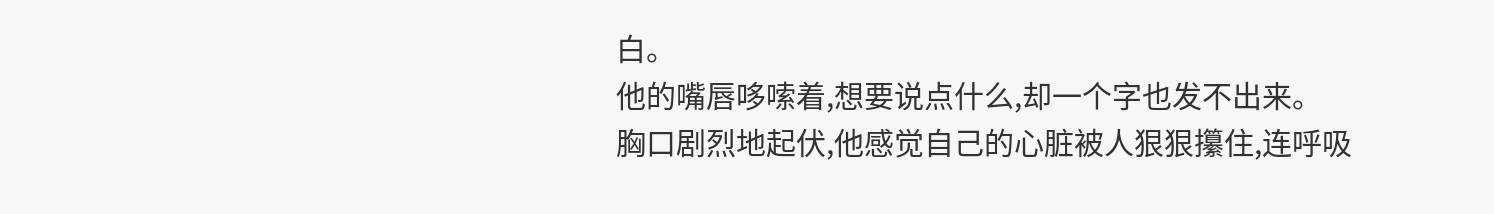白。
他的嘴唇哆嗦着,想要说点什么,却一个字也发不出来。
胸口剧烈地起伏,他感觉自己的心脏被人狠狠攥住,连呼吸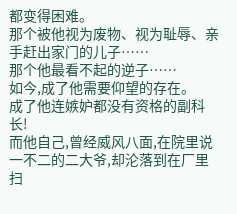都变得困难。
那个被他视为废物、视为耻辱、亲手赶出家门的儿子……
那个他最看不起的逆子……
如今,成了他需要仰望的存在。
成了他连嫉妒都没有资格的副科长!
而他自己,曾经威风八面,在院里说一不二的二大爷,却沦落到在厂里扫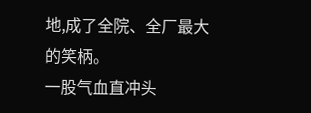地,成了全院、全厂最大的笑柄。
一股气血直冲头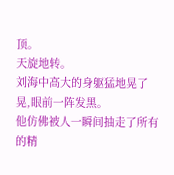顶。
天旋地转。
刘海中高大的身躯猛地晃了晃,眼前一阵发黑。
他仿佛被人一瞬间抽走了所有的精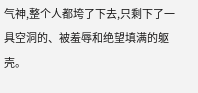气神,整个人都垮了下去,只剩下了一具空洞的、被羞辱和绝望填满的躯壳。